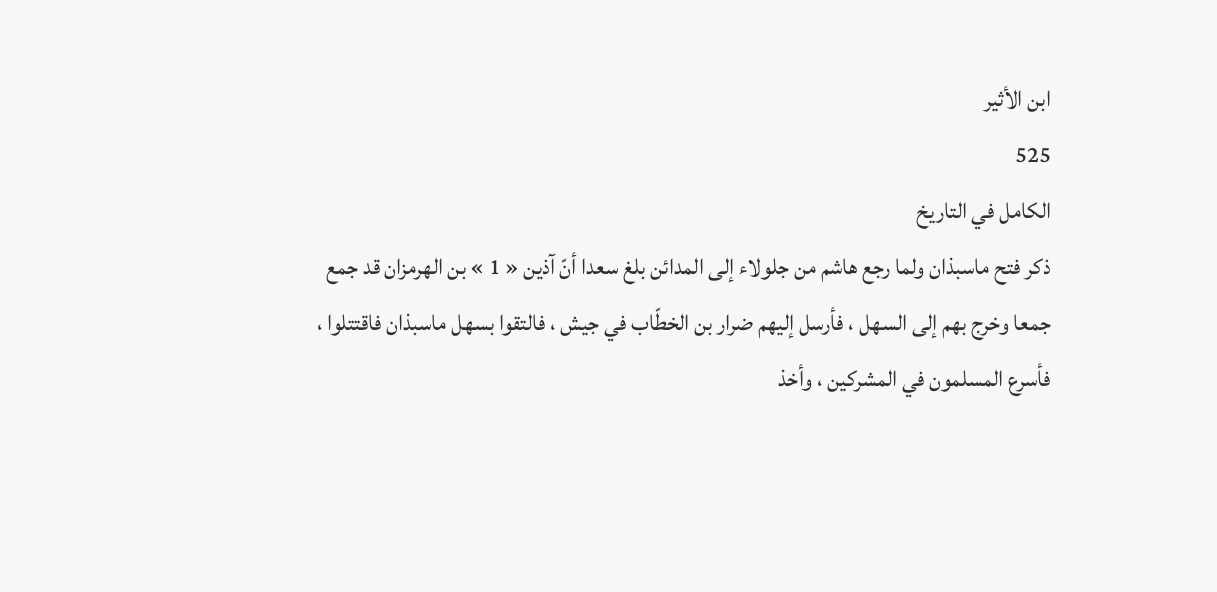ابن الأثير
525
الكامل في التاريخ
ذكر فتح ماسبذان ولما رجع هاشم من جلولاء إلى المدائن بلغ سعدا أنّ آذين « 1 » بن الهرمزان قد جمع جمعا وخرج بهم إلى السهل ، فأرسل إليهم ضرار بن الخطّاب في جيش ، فالتقوا بسهل ماسبذان فاقتتلوا ، فأسرع المسلمون في المشركين ، وأخذ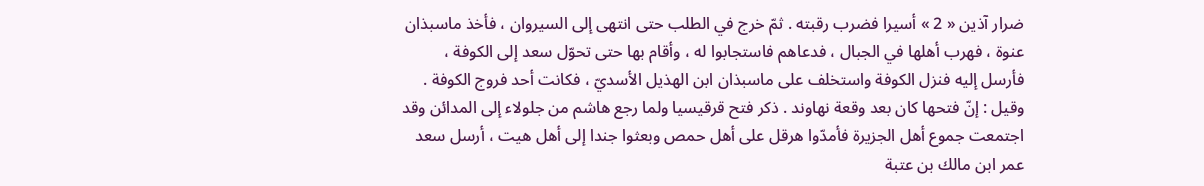ضرار آذين « 2 » أسيرا فضرب رقبته . ثمّ خرج في الطلب حتى انتهى إلى السيروان ، فأخذ ماسبذان عنوة ، فهرب أهلها في الجبال ، فدعاهم فاستجابوا له ، وأقام بها حتى تحوّل سعد إلى الكوفة ، فأرسل إليه فنزل الكوفة واستخلف على ماسبذان ابن الهذيل الأسديّ ، فكانت أحد فروج الكوفة . وقيل : إنّ فتحها كان بعد وقعة نهاوند . ذكر فتح قرقيسيا ولما رجع هاشم من جلولاء إلى المدائن وقد اجتمعت جموع أهل الجزيرة فأمدّوا هرقل على أهل حمص وبعثوا جندا إلى أهل هيت ، أرسل سعد عمر ابن مالك بن عتبة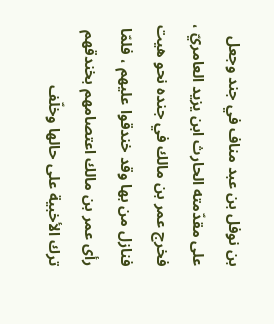بن نوفل بن عبد مناف في جند وجعل على مقدّمته الحارث ابن يزيد العامريّ ، فخرج عمر بن مالك في جنده نحو هيت فنازل من بها وقد خندقوا عليهم ، فلمّا رأى عمر بن مالك اعتصامهم بخندقهم ترك الأخبية على حالها وخلّف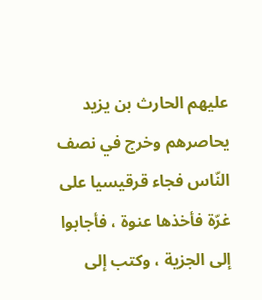عليهم الحارث بن يزيد يحاصرهم وخرج في نصف النّاس فجاء قرقيسيا على غرّة فأخذها عنوة ، فأجابوا إلى الجزية ، وكتب إلى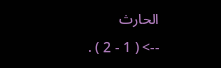الحارث
--> ( 1 - 2 ) .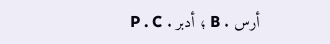أرس . B ؛ أدبر . P . C